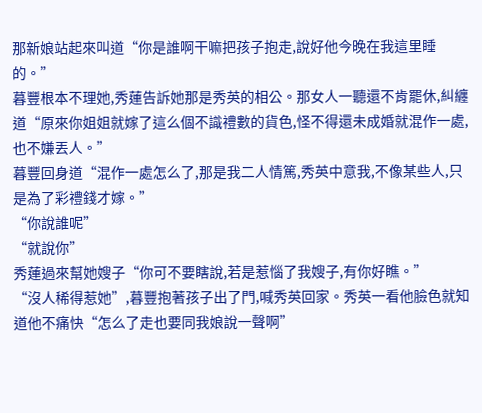那新娘站起來叫道“你是誰啊干嘛把孩子抱走,說好他今晚在我這里睡的。”
暮豐根本不理她,秀蓮告訴她那是秀英的相公。那女人一聽還不肯罷休,糾纏道“原來你姐姐就嫁了這么個不識禮數的貨色,怪不得還未成婚就混作一處,也不嫌丟人。”
暮豐回身道“混作一處怎么了,那是我二人情篤,秀英中意我,不像某些人,只是為了彩禮錢才嫁。”
“你說誰呢”
“就說你”
秀蓮過來幫她嫂子“你可不要瞎說,若是惹惱了我嫂子,有你好瞧。”
“沒人稀得惹她”,暮豐抱著孩子出了門,喊秀英回家。秀英一看他臉色就知道他不痛快“怎么了走也要同我娘說一聲啊”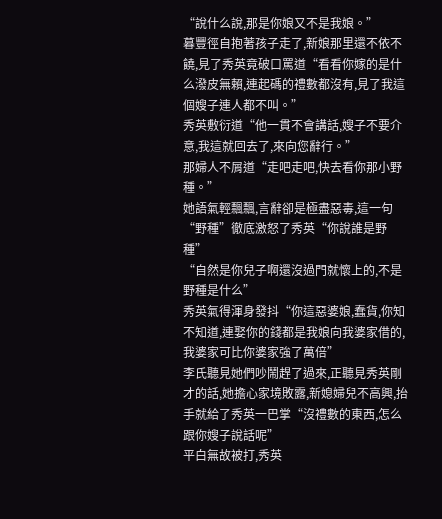“說什么說,那是你娘又不是我娘。”
暮豐徑自抱著孩子走了,新娘那里還不依不饒,見了秀英竟破口罵道“看看你嫁的是什么潑皮無賴,連起碼的禮數都沒有,見了我這個嫂子連人都不叫。”
秀英敷衍道“他一貫不會講話,嫂子不要介意,我這就回去了,來向您辭行。”
那婦人不屑道“走吧走吧,快去看你那小野種。”
她語氣輕飄飄,言辭卻是極盡惡毒,這一句“野種”徹底激怒了秀英“你說誰是野種”
“自然是你兒子啊還沒過門就懷上的,不是野種是什么”
秀英氣得渾身發抖“你這惡婆娘,蠢貨,你知不知道,連娶你的錢都是我娘向我婆家借的,我婆家可比你婆家強了萬倍”
李氏聽見她們吵鬧趕了過來,正聽見秀英剛才的話,她擔心家境敗露,新媳婦兒不高興,抬手就給了秀英一巴掌“沒禮數的東西,怎么跟你嫂子說話呢”
平白無故被打,秀英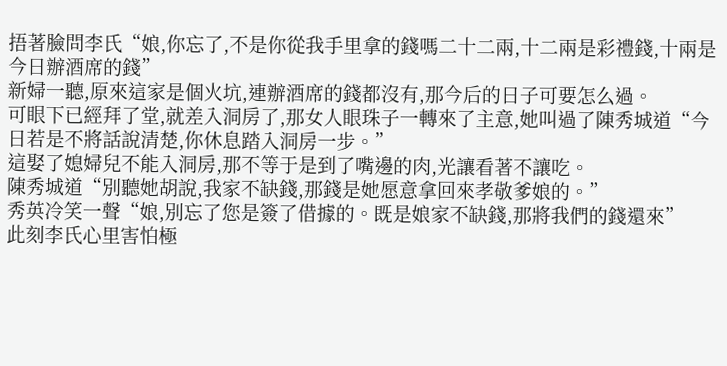捂著臉問李氏“娘,你忘了,不是你從我手里拿的錢嗎二十二兩,十二兩是彩禮錢,十兩是今日辦酒席的錢”
新婦一聽,原來這家是個火坑,連辦酒席的錢都沒有,那今后的日子可要怎么過。
可眼下已經拜了堂,就差入洞房了,那女人眼珠子一轉來了主意,她叫過了陳秀城道“今日若是不將話說清楚,你休息踏入洞房一步。”
這娶了媳婦兒不能入洞房,那不等于是到了嘴邊的肉,光讓看著不讓吃。
陳秀城道“別聽她胡說,我家不缺錢,那錢是她愿意拿回來孝敬爹娘的。”
秀英冷笑一聲“娘,別忘了您是簽了借據的。既是娘家不缺錢,那將我們的錢還來”
此刻李氏心里害怕極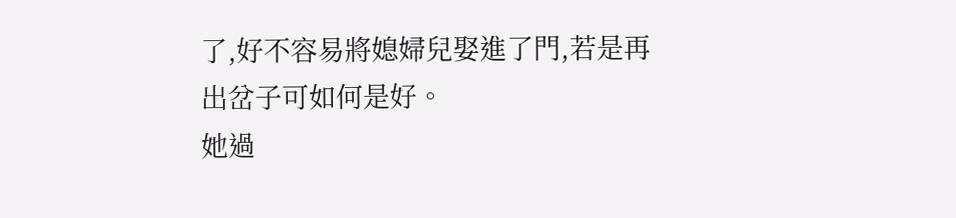了,好不容易將媳婦兒娶進了門,若是再出岔子可如何是好。
她過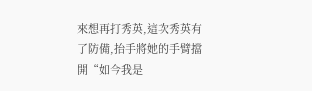來想再打秀英,這次秀英有了防備,抬手將她的手臂擋開“如今我是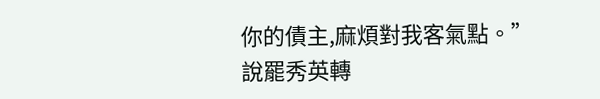你的債主,麻煩對我客氣點。”
說罷秀英轉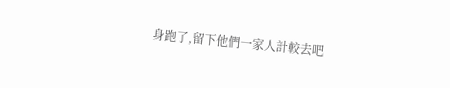身跑了,留下他們一家人計較去吧